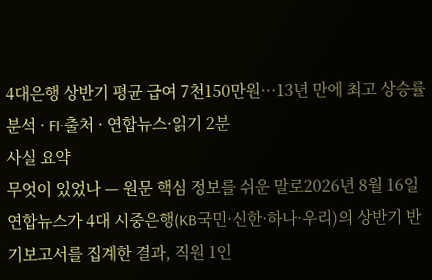4대은행 상반기 평균 급여 7천150만원…13년 만에 최고 상승률
분석 · FI·출처 · 연합뉴스·읽기 2분
사실 요약
무엇이 있었나 — 원문 핵심 정보를 쉬운 말로2026년 8월 16일 연합뉴스가 4대 시중은행(KB국민·신한·하나·우리)의 상반기 반기보고서를 집계한 결과, 직원 1인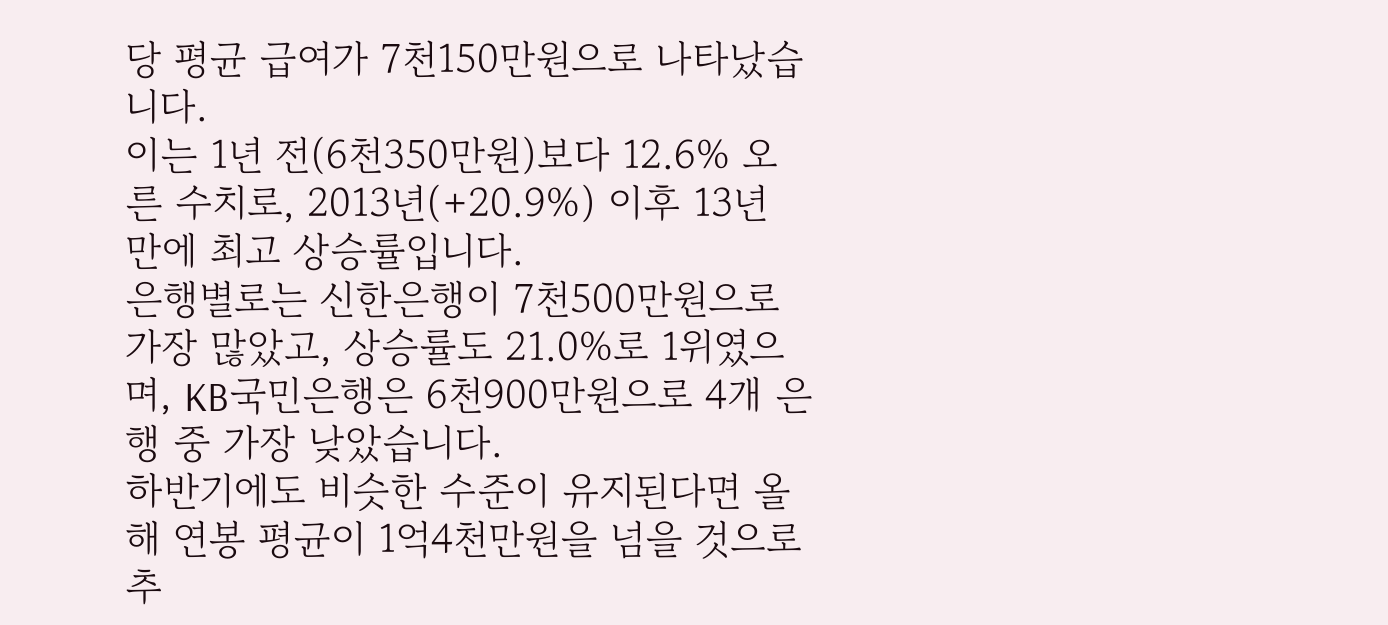당 평균 급여가 7천150만원으로 나타났습니다.
이는 1년 전(6천350만원)보다 12.6% 오른 수치로, 2013년(+20.9%) 이후 13년 만에 최고 상승률입니다.
은행별로는 신한은행이 7천500만원으로 가장 많았고, 상승률도 21.0%로 1위였으며, KB국민은행은 6천900만원으로 4개 은행 중 가장 낮았습니다.
하반기에도 비슷한 수준이 유지된다면 올해 연봉 평균이 1억4천만원을 넘을 것으로 추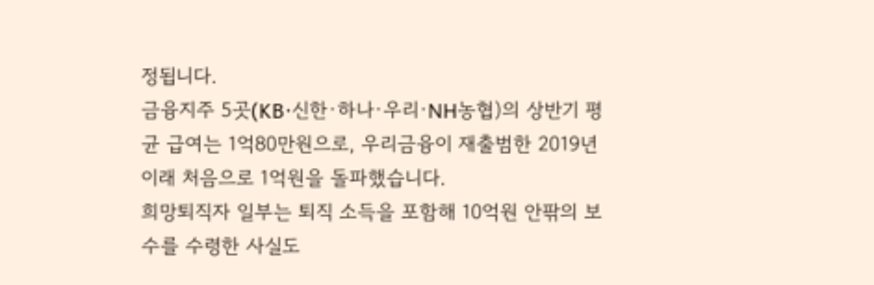정됩니다.
금융지주 5곳(KB·신한·하나·우리·NH농협)의 상반기 평균 급여는 1억80만원으로, 우리금융이 재출범한 2019년 이래 처음으로 1억원을 돌파했습니다.
희망퇴직자 일부는 퇴직 소득을 포함해 10억원 안팎의 보수를 수령한 사실도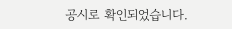공시로 확인되었습니다.